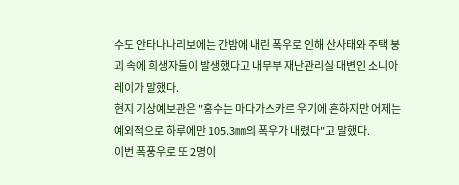수도 안타나나리보에는 간밤에 내린 폭우로 인해 산사태와 주택 붕괴 속에 희생자들이 발생했다고 내무부 재난관리실 대변인 소니아 레이가 말했다.
현지 기상예보관은 "홍수는 마다가스카르 우기에 흔하지만 어제는 예외적으로 하루에만 105.3㎜의 폭우가 내렸다"고 말했다.
이번 폭풍우로 또 2명이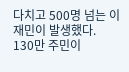다치고 500명 넘는 이재민이 발생했다.
130만 주민이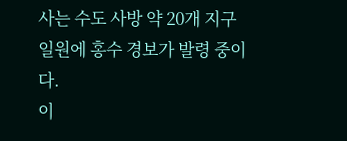사는 수도 사방 약 20개 지구 일원에 홍수 경보가 발령 중이다.
이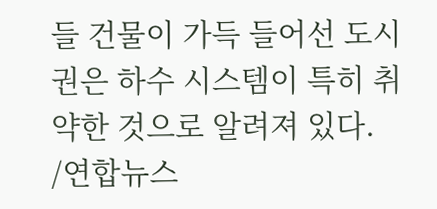들 건물이 가득 들어선 도시권은 하수 시스템이 특히 취약한 것으로 알려져 있다.
/연합뉴스